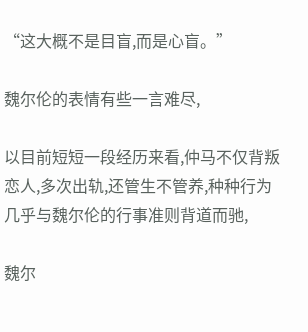“这大概不是目盲,而是心盲。”

魏尔伦的表情有些一言难尽,

以目前短短一段经历来看,仲马不仅背叛恋人,多次出轨,还管生不管养,种种行为几乎与魏尔伦的行事准则背道而驰,

魏尔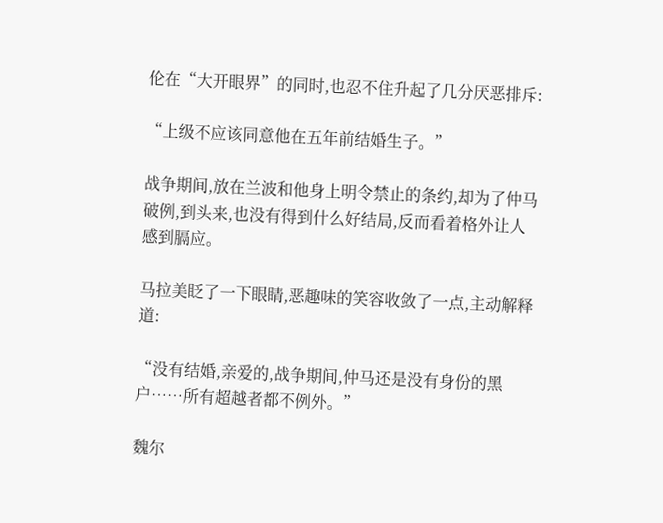伦在“大开眼界”的同时,也忍不住升起了几分厌恶排斥:

“上级不应该同意他在五年前结婚生子。”

战争期间,放在兰波和他身上明令禁止的条约,却为了仲马破例,到头来,也没有得到什么好结局,反而看着格外让人感到膈应。

马拉美眨了一下眼睛,恶趣味的笑容收敛了一点,主动解释道:

“没有结婚,亲爱的,战争期间,仲马还是没有身份的黑户……所有超越者都不例外。”

魏尔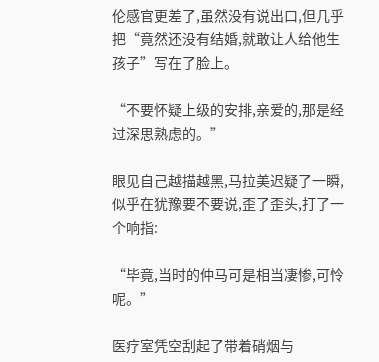伦感官更差了,虽然没有说出口,但几乎把“竟然还没有结婚,就敢让人给他生孩子”写在了脸上。

“不要怀疑上级的安排,亲爱的,那是经过深思熟虑的。”

眼见自己越描越黑,马拉美迟疑了一瞬,似乎在犹豫要不要说,歪了歪头,打了一个响指:

“毕竟,当时的仲马可是相当凄惨,可怜呢。”

医疗室凭空刮起了带着硝烟与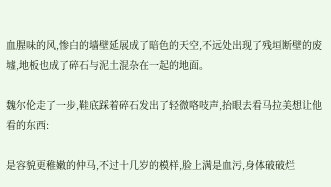血腥味的风,惨白的墙壁延展成了暗色的天空,不远处出现了残垣断壁的废墟,地板也成了碎石与泥土混杂在一起的地面。

魏尔伦走了一步,鞋底踩着碎石发出了轻微咯吱声,抬眼去看马拉美想让他看的东西:

是容貌更稚嫩的仲马,不过十几岁的模样,脸上满是血污,身体破破烂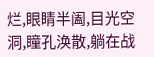烂,眼睛半阖,目光空洞,瞳孔涣散,躺在战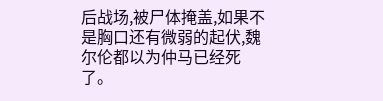后战场,被尸体掩盖,如果不是胸口还有微弱的起伏,魏尔伦都以为仲马已经死了。